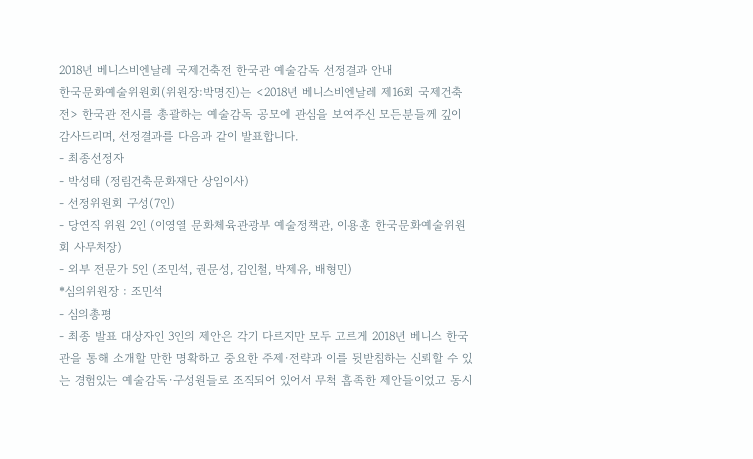2018년 베니스비엔날레 국제건축전 한국관 예술감독 선정결과 안내
한국문화예술위원회(위원장:박명진)는 <2018년 베니스비엔날레 제16회 국제건축전> 한국관 전시를 총괄하는 예술감독 공모에 관심을 보여주신 모든분들께 깊이 감사드리며, 선정결과를 다음과 같이 발표합니다.
- 최종선정자
- 박성태 (정림건축문화재단 상임이사)
- 선정위원회 구성(7인)
- 당연직 위원 2인 (이영열 문화체육관광부 예술정책관, 이용훈 한국문화예술위원회 사무처장)
- 외부 전문가 5인 (조민석, 권문성, 김인철, 박제유, 배형민)
*심의위원장 : 조민석
- 심의총평
- 최종 발표 대상자인 3인의 제안은 각기 다르지만 모두 고르게 2018년 베니스 한국관을 통해 소개할 만한 명확하고 중요한 주제·전략과 이를 뒷받침하는 신뢰할 수 있는 경험있는 예술감독·구성원들로 조직되어 있어서 무척 흡족한 제안들이었고 동시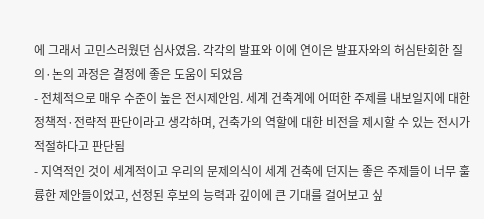에 그래서 고민스러웠던 심사였음. 각각의 발표와 이에 연이은 발표자와의 허심탄회한 질의·논의 과정은 결정에 좋은 도움이 되었음
- 전체적으로 매우 수준이 높은 전시제안임. 세계 건축계에 어떠한 주제를 내보일지에 대한 정책적·전략적 판단이라고 생각하며, 건축가의 역할에 대한 비전을 제시할 수 있는 전시가 적절하다고 판단됨
- 지역적인 것이 세계적이고 우리의 문제의식이 세계 건축에 던지는 좋은 주제들이 너무 훌륭한 제안들이었고, 선정된 후보의 능력과 깊이에 큰 기대를 걸어보고 싶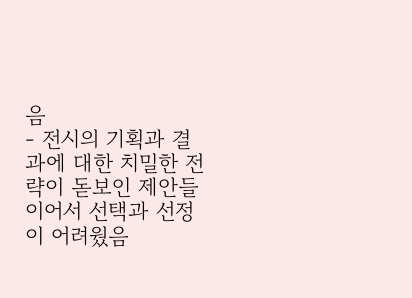음
- 전시의 기획과 결과에 대한 치밀한 전략이 돋보인 제안들이어서 선택과 선정이 어려웠음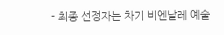- 최종 선정자는 차기 비엔날레 예술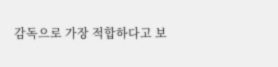감독으로 가장 적합하다고 보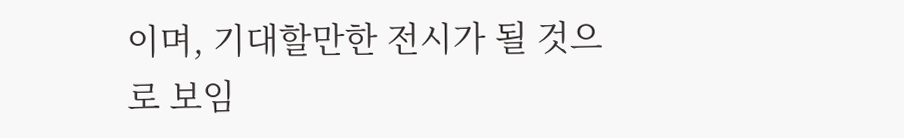이며, 기대할만한 전시가 될 것으로 보임